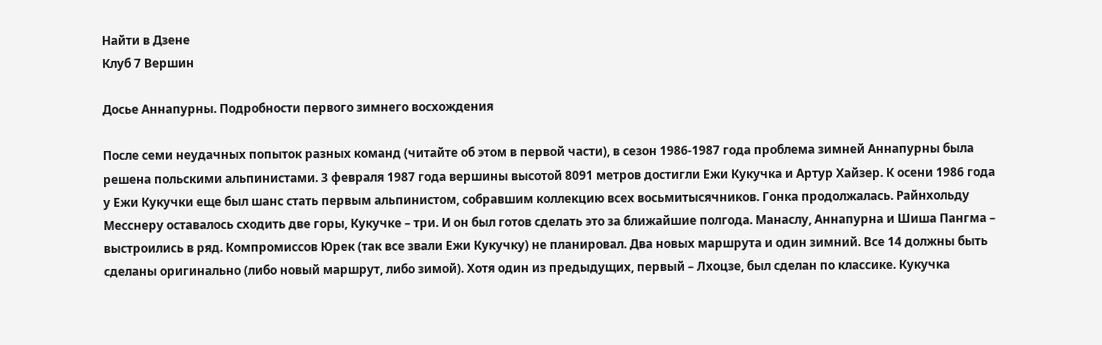Найти в Дзене
Клуб 7 Вершин

Досье Аннапурны. Подробности первого зимнего восхождения

После семи неудачных попыток разных команд (читайте об этом в первой части), в сезон 1986-1987 года проблема зимней Аннапурны была решена польскими альпинистами. 3 февраля 1987 года вершины высотой 8091 метров достигли Ежи Кукучка и Артур Хайзер. К осени 1986 года у Ежи Кукучки еще был шанс стать первым альпинистом, собравшим коллекцию всех восьмитысячников. Гонка продолжалась. Райнхольду Месснеру оставалось сходить две горы, Кукучке – три. И он был готов сделать это за ближайшие полгода. Манаслу, Аннапурна и Шиша Пангма – выстроились в ряд. Компромиссов Юрек (так все звали Ежи Кукучку) не планировал. Два новых маршрута и один зимний. Все 14 должны быть сделаны оригинально (либо новый маршрут, либо зимой). Хотя один из предыдущих, первый – Лхоцзе, был сделан по классике. Кукучка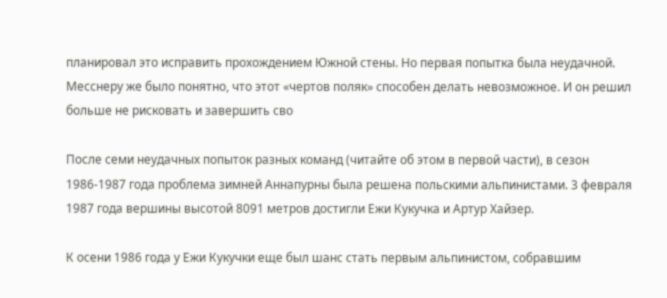планировал это исправить прохождением Южной стены. Но первая попытка была неудачной. Месснеру же было понятно, что этот «чертов поляк» способен делать невозможное. И он решил больше не рисковать и завершить сво

После семи неудачных попыток разных команд (читайте об этом в первой части), в сезон 1986-1987 года проблема зимней Аннапурны была решена польскими альпинистами. 3 февраля 1987 года вершины высотой 8091 метров достигли Ежи Кукучка и Артур Хайзер.

К осени 1986 года у Ежи Кукучки еще был шанс стать первым альпинистом, собравшим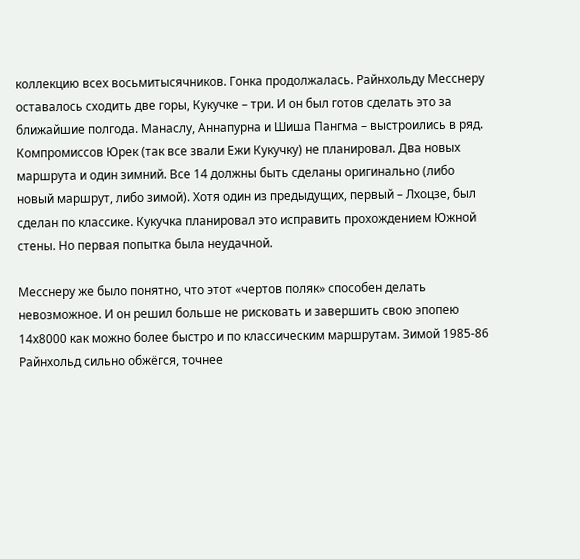коллекцию всех восьмитысячников. Гонка продолжалась. Райнхольду Месснеру оставалось сходить две горы, Кукучке – три. И он был готов сделать это за ближайшие полгода. Манаслу, Аннапурна и Шиша Пангма – выстроились в ряд. Компромиссов Юрек (так все звали Ежи Кукучку) не планировал. Два новых маршрута и один зимний. Все 14 должны быть сделаны оригинально (либо новый маршрут, либо зимой). Хотя один из предыдущих, первый – Лхоцзе, был сделан по классике. Кукучка планировал это исправить прохождением Южной стены. Но первая попытка была неудачной.

Месснеру же было понятно, что этот «чертов поляк» способен делать невозможное. И он решил больше не рисковать и завершить свою эпопею 14х8000 как можно более быстро и по классическим маршрутам. Зимой 1985-86 Райнхольд сильно обжёгся, точнее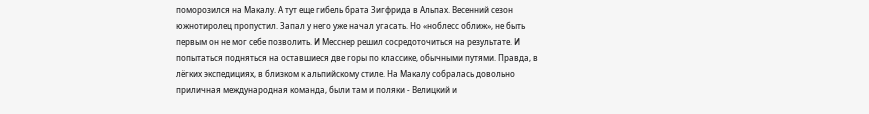поморозился на Макалу. А тут еще гибель брата Зигфрида в Альпах. Весенний сезон южнотиролец пропустил. Запал у него уже начал угасать. Но «ноблесс оближ», не быть первым он не мог себе позволить. И Месснер решил сосредоточиться на результате. И попытаться подняться на оставшиеся две горы по классике, обычными путями. Правда, в лёгких экспедициях, в близком к альпийскому стиле. На Макалу собралась довольно приличная международная команда, были там и поляки - Велицкий и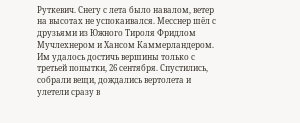Руткевич. Снегу с лета было навалом, ветер на высотах не успокаивался. Месснер шёл с друзьями из Южного Тироля Фридлом Мучлехнером и Хансом Каммерландером. Им удалось достичь вершины только с третьей попытки, 26 сентября. Спустились, собрали вещи, дождались вертолета и улетели сразу в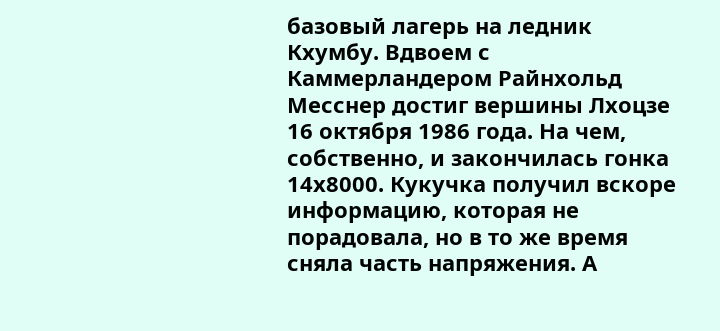базовый лагерь на ледник Кхумбу. Вдвоем с Каммерландером Райнхольд Месснер достиг вершины Лхоцзе 16 октября 1986 года. На чем, собственно, и закончилась гонка 14х8000. Кукучка получил вскоре информацию, которая не порадовала, но в то же время сняла часть напряжения. А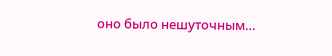оно было нешуточным…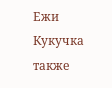Ежи Кукучка также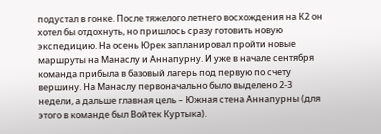подустал в гонке. После тяжелого летнего восхождения на К2 он хотел бы отдохнуть, но пришлось сразу готовить новую экспедицию. На осень Юрек запланировал пройти новые маршруты на Манаслу и Аннапурну. И уже в начале сентября команда прибыла в базовый лагерь под первую по счету вершину. На Манаслу первоначально было выделено 2-3 недели, а дальше главная цель – Южная стена Аннапурны (для этого в команде был Войтек Куртыка).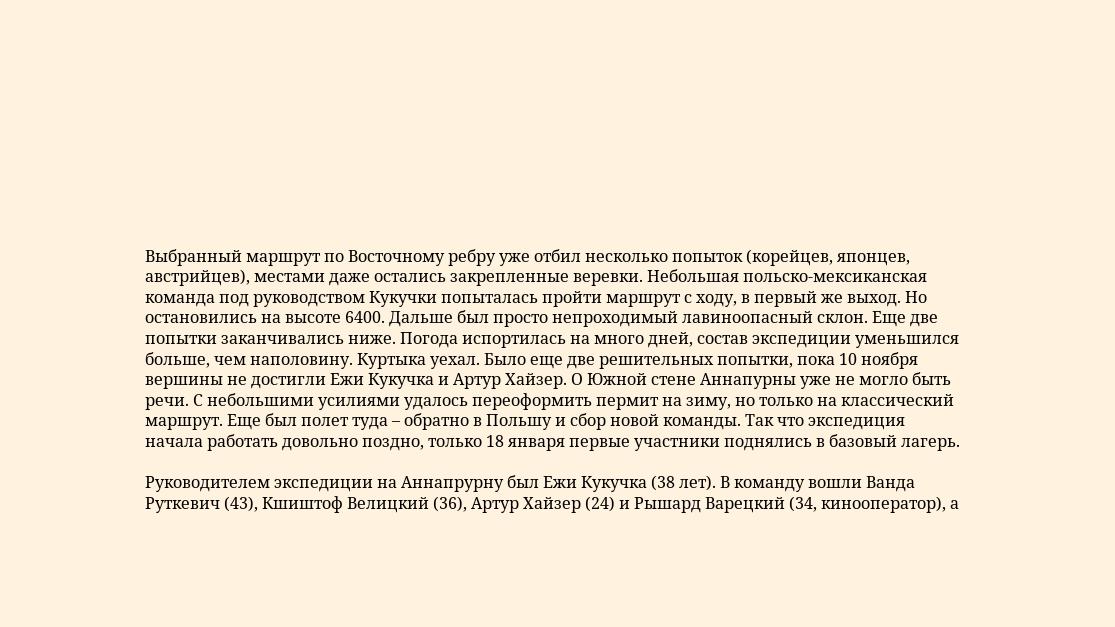Выбранный маршрут по Восточному ребру уже отбил несколько попыток (корейцев, японцев, австрийцев), местами даже остались закрепленные веревки. Небольшая польско-мексиканская команда под руководством Кукучки попыталась пройти маршрут с ходу, в первый же выход. Но остановились на высоте 6400. Дальше был просто непроходимый лавиноопасный склон. Еще две попытки заканчивались ниже. Погода испортилась на много дней, состав экспедиции уменьшился больше, чем наполовину. Куртыка уехал. Было еще две решительных попытки, пока 10 ноября вершины не достигли Ежи Кукучка и Артур Хайзер. О Южной стене Аннапурны уже не могло быть речи. С небольшими усилиями удалось переоформить пермит на зиму, но только на классический маршрут. Еще был полет туда – обратно в Польшу и сбор новой команды. Так что экспедиция начала работать довольно поздно, только 18 января первые участники поднялись в базовый лагерь.

Руководителем экспедиции на Аннапрурну был Ежи Кукучка (38 лет). В команду вошли Ванда Руткевич (43), Кшиштоф Велицкий (36), Артур Хайзер (24) и Рышард Варецкий (34, кинооператор), а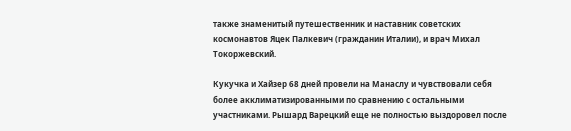также знаменитый путешественник и наставник советских космонавтов Яцек Палкевич (гражданин Италии), и врач Михал Токоржевский.

Кукучка и Хайзер 68 дней провели на Манаслу и чувствовали себя более акклиматизированными по сравнению с остальными участниками. Рышард Варецкий еще не полностью выздоровел после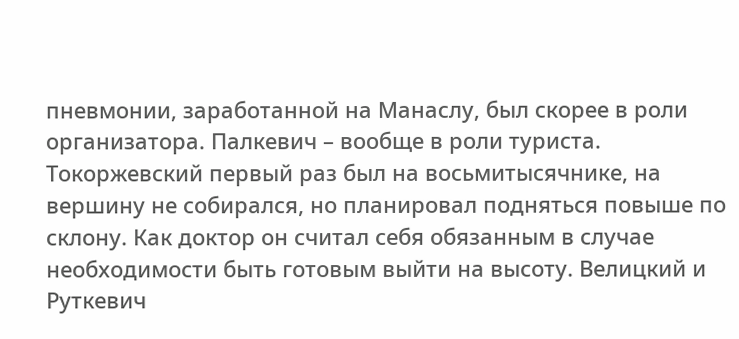пневмонии, заработанной на Манаслу, был скорее в роли организатора. Палкевич – вообще в роли туриста. Токоржевский первый раз был на восьмитысячнике, на вершину не собирался, но планировал подняться повыше по склону. Как доктор он считал себя обязанным в случае необходимости быть готовым выйти на высоту. Велицкий и Руткевич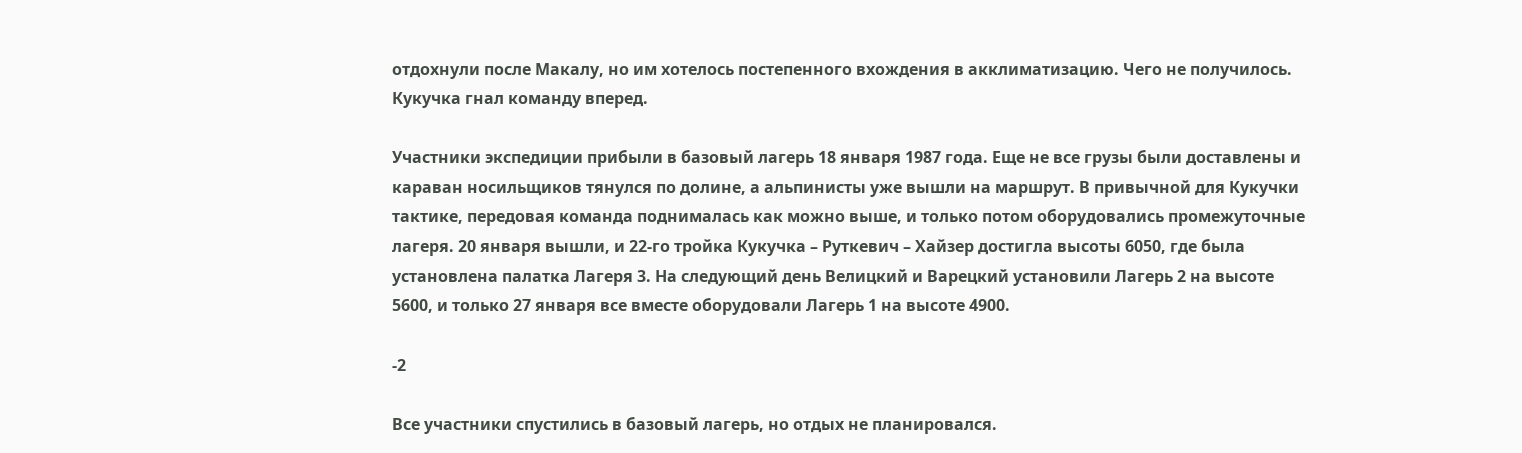отдохнули после Макалу, но им хотелось постепенного вхождения в акклиматизацию. Чего не получилось. Кукучка гнал команду вперед.

Участники экспедиции прибыли в базовый лагерь 18 января 1987 года. Еще не все грузы были доставлены и караван носильщиков тянулся по долине, а альпинисты уже вышли на маршрут. В привычной для Кукучки тактике, передовая команда поднималась как можно выше, и только потом оборудовались промежуточные лагеря. 20 января вышли, и 22-го тройка Кукучка – Руткевич – Хайзер достигла высоты 6050, где была установлена палатка Лагеря 3. На следующий день Велицкий и Варецкий установили Лагерь 2 на высоте 5600, и только 27 января все вместе оборудовали Лагерь 1 на высоте 4900.

-2

Все участники спустились в базовый лагерь, но отдых не планировался.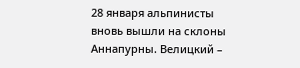28 января альпинисты вновь вышли на склоны Аннапурны. Велицкий –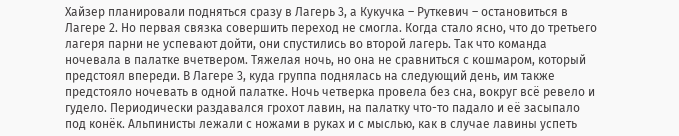Хайзер планировали подняться сразу в Лагерь 3, а Кукучка – Руткевич – остановиться в Лагере 2. Но первая связка совершить переход не смогла. Когда стало ясно, что до третьего лагеря парни не успевают дойти, они спустились во второй лагерь. Так что команда ночевала в палатке вчетвером. Тяжелая ночь, но она не сравниться с кошмаром, который предстоял впереди. В Лагере 3, куда группа поднялась на следующий день, им также предстояло ночевать в одной палатке. Ночь четверка провела без сна, вокруг всё ревело и гудело. Периодически раздавался грохот лавин, на палатку что-то падало и её засыпало под конёк. Альпинисты лежали с ножами в руках и с мыслью, как в случае лавины успеть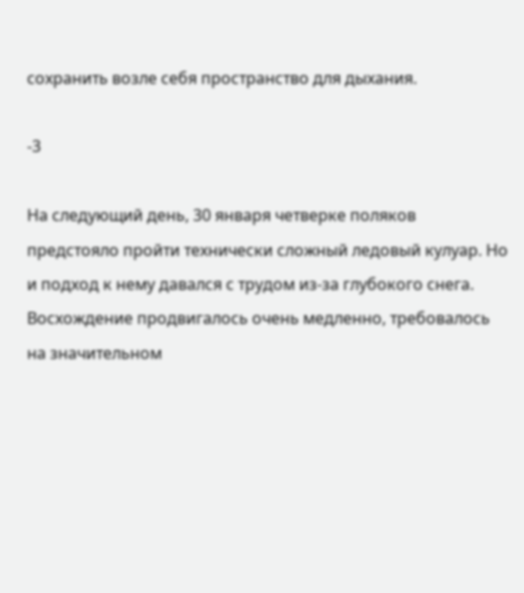сохранить возле себя пространство для дыхания.

-3

На следующий день, 30 января четверке поляков предстояло пройти технически сложный ледовый кулуар. Но и подход к нему давался с трудом из-за глубокого снега. Восхождение продвигалось очень медленно, требовалось на значительном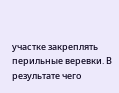участке закреплять перильные веревки. В результате чего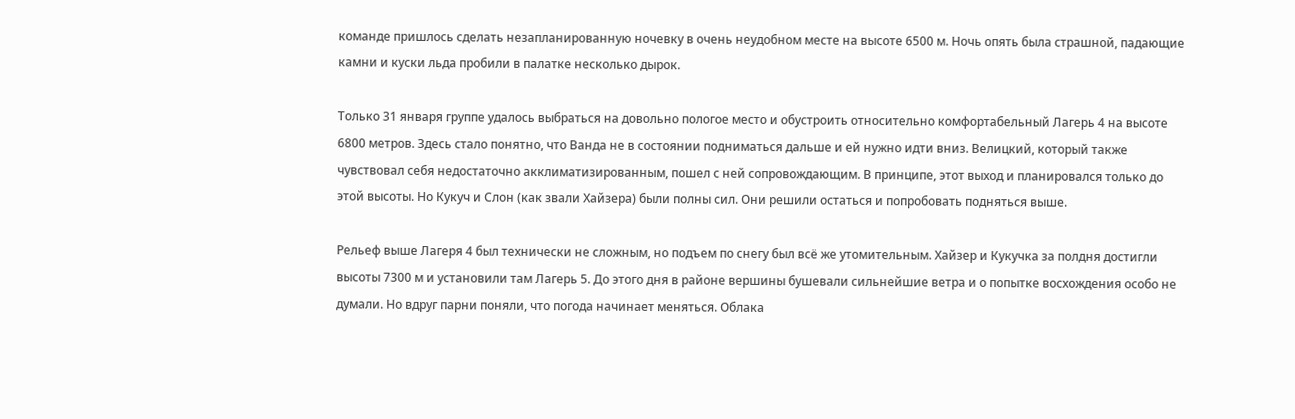команде пришлось сделать незапланированную ночевку в очень неудобном месте на высоте 6500 м. Ночь опять была страшной, падающие камни и куски льда пробили в палатке несколько дырок.

Только 31 января группе удалось выбраться на довольно пологое место и обустроить относительно комфортабельный Лагерь 4 на высоте 6800 метров. Здесь стало понятно, что Ванда не в состоянии подниматься дальше и ей нужно идти вниз. Велицкий, который также чувствовал себя недостаточно акклиматизированным, пошел с ней сопровождающим. В принципе, этот выход и планировался только до этой высоты. Но Кукуч и Слон (как звали Хайзера) были полны сил. Они решили остаться и попробовать подняться выше.

Рельеф выше Лагеря 4 был технически не сложным, но подъем по снегу был всё же утомительным. Хайзер и Кукучка за полдня достигли высоты 7300 м и установили там Лагерь 5. До этого дня в районе вершины бушевали сильнейшие ветра и о попытке восхождения особо не думали. Но вдруг парни поняли, что погода начинает меняться. Облака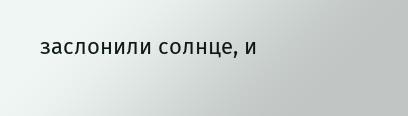заслонили солнце, и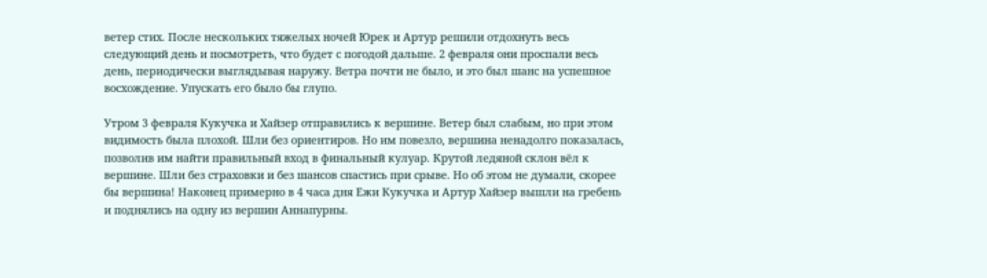ветер стих. После нескольких тяжелых ночей Юрек и Артур решили отдохнуть весь следующий день и посмотреть, что будет с погодой дальше. 2 февраля они проспали весь день, периодически выглядывая наружу. Ветра почти не было, и это был шанс на успешное восхождение. Упускать его было бы глупо.

Утром 3 февраля Кукучка и Хайзер отправились к вершине. Ветер был слабым, но при этом видимость была плохой. Шли без ориентиров. Но им повезло, вершина ненадолго показалась, позволив им найти правильный вход в финальный кулуар. Крутой ледяной склон вёл к вершине. Шли без страховки и без шансов спастись при срыве. Но об этом не думали, скорее бы вершина! Наконец примерно в 4 часа дня Ежи Кукучка и Артур Хайзер вышли на гребень и поднялись на одну из вершин Аннапурны.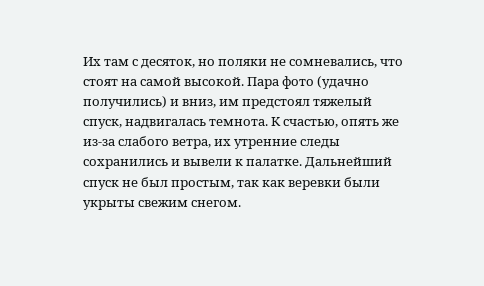Их там с десяток, но поляки не сомневались, что стоят на самой высокой. Пара фото (удачно получились) и вниз, им предстоял тяжелый спуск, надвигалась темнота. К счастью, опять же из-за слабого ветра, их утренние следы сохранились и вывели к палатке. Дальнейший спуск не был простым, так как веревки были укрыты свежим снегом.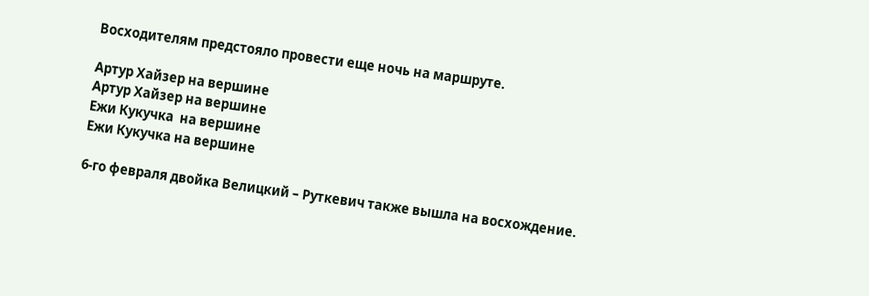Восходителям предстояло провести еще ночь на маршруте.

Артур Хайзер на вершине
Артур Хайзер на вершине
Ежи Кукучка  на вершине
Ежи Кукучка на вершине

6-го февраля двойка Велицкий – Руткевич также вышла на восхождение.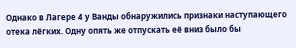Однако в Лагере 4 у Ванды обнаружились признаки наступающего отека лёгких. Одну опять же отпускать её вниз было бы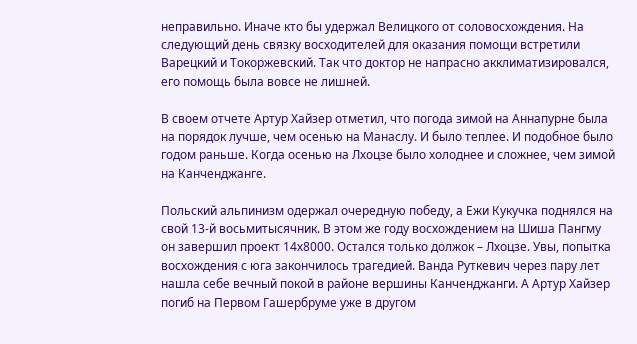неправильно. Иначе кто бы удержал Велицкого от соловосхождения. На следующий день связку восходителей для оказания помощи встретили Варецкий и Токоржевский. Так что доктор не напрасно акклиматизировался, его помощь была вовсе не лишней.

В своем отчете Артур Хайзер отметил, что погода зимой на Аннапурне была на порядок лучше, чем осенью на Манаслу. И было теплее. И подобное было годом раньше. Когда осенью на Лхоцзе было холоднее и сложнее, чем зимой на Канченджанге.

Польский альпинизм одержал очередную победу, а Ежи Кукучка поднялся на свой 13-й восьмитысячник. В этом же году восхождением на Шиша Пангму он завершил проект 14х8000. Остался только должок – Лхоцзе. Увы, попытка восхождения с юга закончилось трагедией. Ванда Руткевич через пару лет нашла себе вечный покой в районе вершины Канченджанги. А Артур Хайзер погиб на Первом Гашербруме уже в другом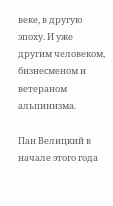веке, в другую эпоху. И уже другим человеком, бизнесменом и ветераном альпинизма.

Пан Велицкий в начале этого года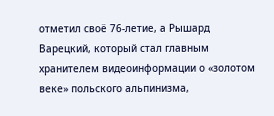отметил своё 76-летие, а Рышард Варецкий, который стал главным хранителем видеоинформации о «золотом веке» польского альпинизма,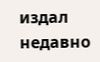издал недавно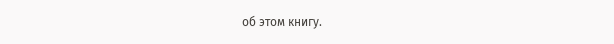об этом книгу.